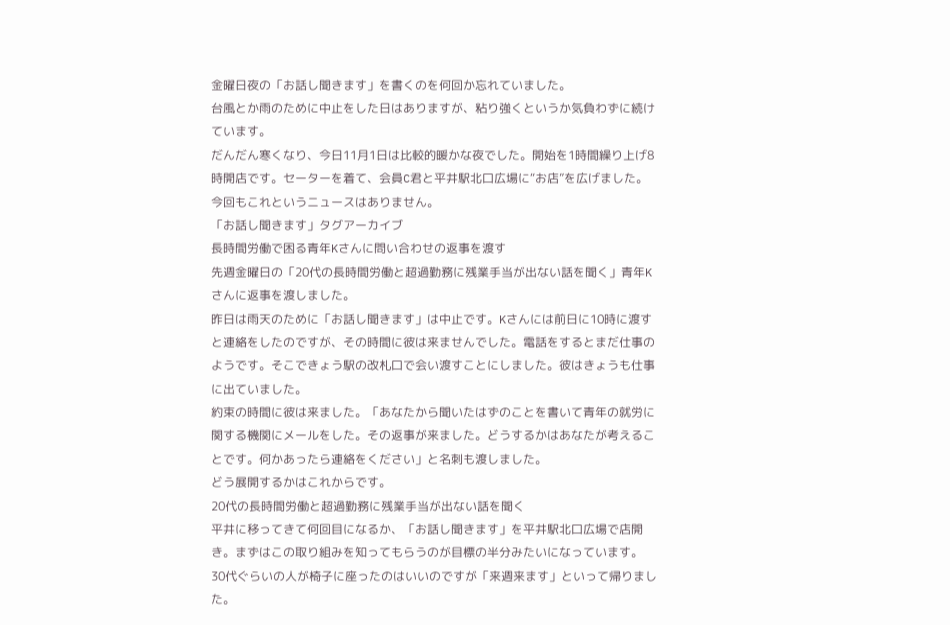金曜日夜の「お話し聞きます」を書くのを何回か忘れていました。
台風とか雨のために中止をした日はありますが、粘り強くというか気負わずに続けています。
だんだん寒くなり、今日11月1日は比較的暖かな夜でした。開始を1時間繰り上げ8時開店です。セーターを着て、会員C君と平井駅北口広場に“お店”を広げました。
今回もこれというニュースはありません。
「お話し聞きます」タグアーカイブ
長時間労働で困る青年Kさんに問い合わせの返事を渡す
先週金曜日の「20代の長時間労働と超過勤務に残業手当が出ない話を聞く」青年Kさんに返事を渡しました。
昨日は雨天のために「お話し聞きます」は中止です。Kさんには前日に10時に渡すと連絡をしたのですが、その時間に彼は来ませんでした。電話をするとまだ仕事のようです。そこできょう駅の改札口で会い渡すことにしました。彼はきょうも仕事に出ていました。
約束の時間に彼は来ました。「あなたから聞いたはずのことを書いて青年の就労に関する機関にメールをした。その返事が来ました。どうするかはあなたが考えることです。何かあったら連絡をください」と名刺も渡しました。
どう展開するかはこれからです。
20代の長時間労働と超過勤務に残業手当が出ない話を聞く
平井に移ってきて何回目になるか、「お話し聞きます」を平井駅北口広場で店開き。まずはこの取り組みを知ってもらうのが目標の半分みたいになっています。
30代ぐらいの人が椅子に座ったのはいいのですが「来週来ます」といって帰りました。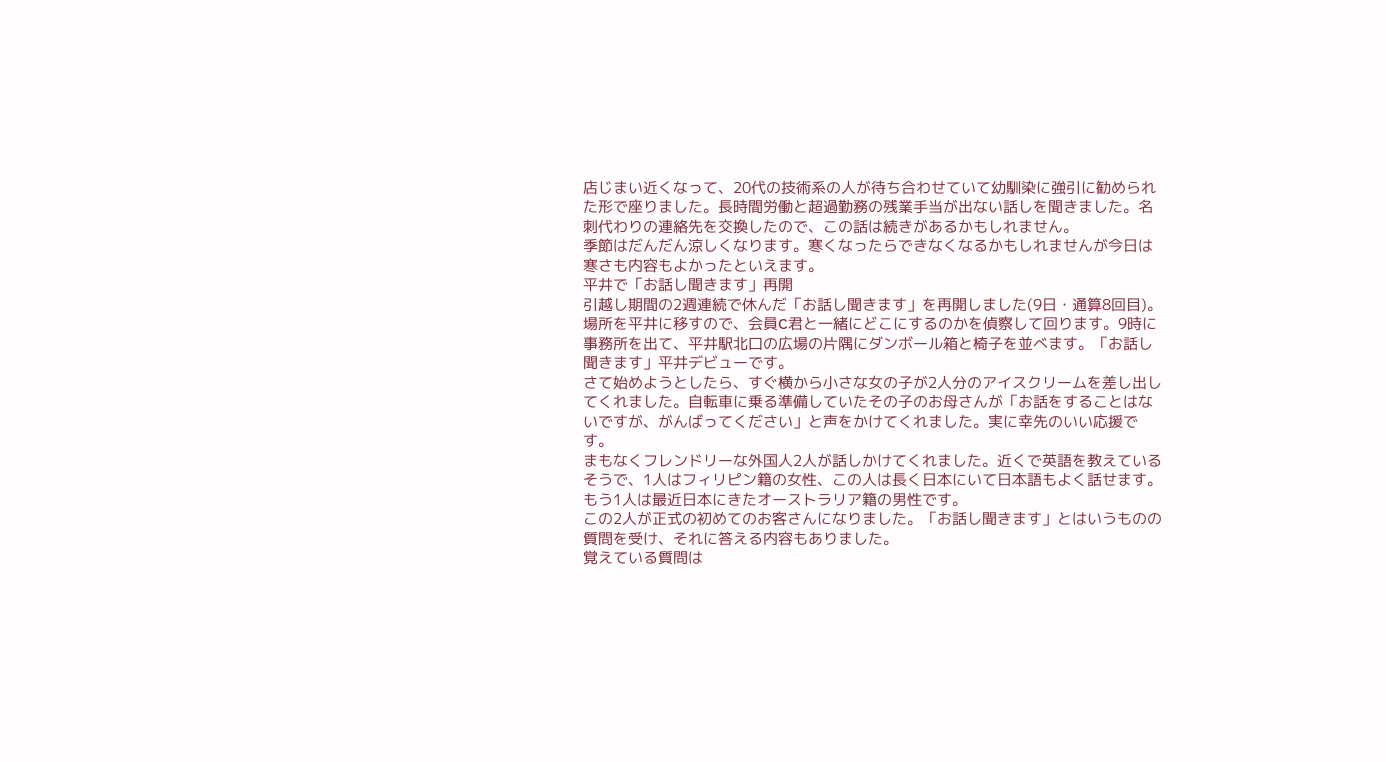店じまい近くなって、20代の技術系の人が待ち合わせていて幼馴染に強引に勧められた形で座りました。長時間労働と超過勤務の残業手当が出ない話しを聞きました。名刺代わりの連絡先を交換したので、この話は続きがあるかもしれません。
季節はだんだん涼しくなります。寒くなったらできなくなるかもしれませんが今日は寒さも内容もよかったといえます。
平井で「お話し聞きます」再開
引越し期間の2週連続で休んだ「お話し聞きます」を再開しました(9日・通算8回目)。
場所を平井に移すので、会員C君と一緒にどこにするのかを偵察して回ります。9時に事務所を出て、平井駅北口の広場の片隅にダンボール箱と椅子を並べます。「お話し聞きます」平井デビューです。
さて始めようとしたら、すぐ横から小さな女の子が2人分のアイスクリームを差し出してくれました。自転車に乗る準備していたその子のお母さんが「お話をすることはないですが、がんばってください」と声をかけてくれました。実に幸先のいい応援です。
まもなくフレンドリーな外国人2人が話しかけてくれました。近くで英語を教えているそうで、1人はフィリピン籍の女性、この人は長く日本にいて日本語もよく話せます。もう1人は最近日本にきたオーストラリア籍の男性です。
この2人が正式の初めてのお客さんになりました。「お話し聞きます」とはいうものの質問を受け、それに答える内容もありました。
覚えている質問は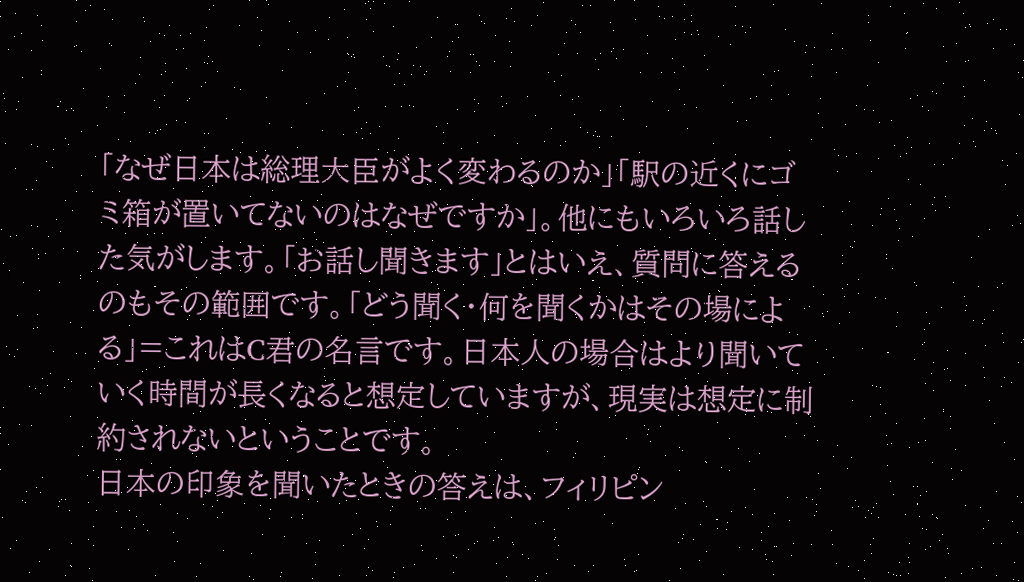「なぜ日本は総理大臣がよく変わるのか」「駅の近くにゴミ箱が置いてないのはなぜですか」。他にもいろいろ話した気がします。「お話し聞きます」とはいえ、質問に答えるのもその範囲です。「どう聞く・何を聞くかはその場による」=これはC君の名言です。日本人の場合はより聞いていく時間が長くなると想定していますが、現実は想定に制約されないということです。
日本の印象を聞いたときの答えは、フィリピン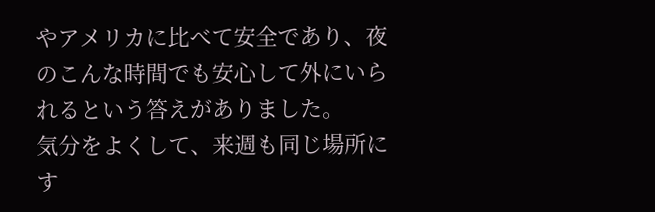やアメリカに比べて安全であり、夜のこんな時間でも安心して外にいられるという答えがありました。
気分をよくして、来週も同じ場所にす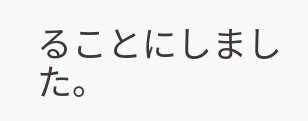ることにしました。